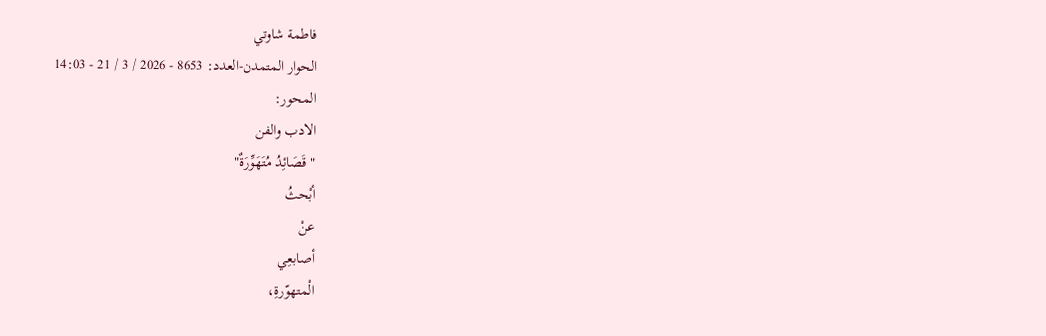فاطمة شاوتي
الحوار المتمدن-العدد: 8653 - 2026 / 3 / 21 - 14:03
المحور:
الادب والفن
" قَصَائِدُ مُتَهَوِّرَةٌ"
أبْحثُ
عنْ
أصابعِي
الْمتهوّرةِ،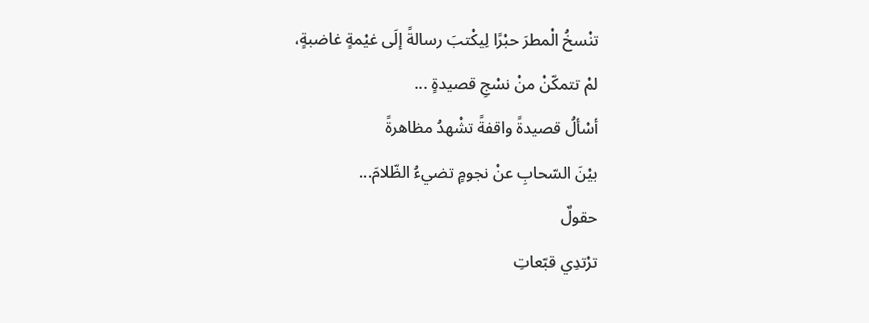تنْسخُ الْمطرَ حبْرًا لِيكْتبَ رسالةً إلَى غيْمةٍ غاضبةٍ،
لمْ تتمكّنْ منْ نسْجِ قصيدةٍ ...
أسْألُ قصيدةً واقفةً تشْهدُ مظاهرةً
بيْنَ السّحابِ عنْ نجومٍ تضيءُ الظّلامَ...
حقولٌ
ترْتدِي قبّعاتِ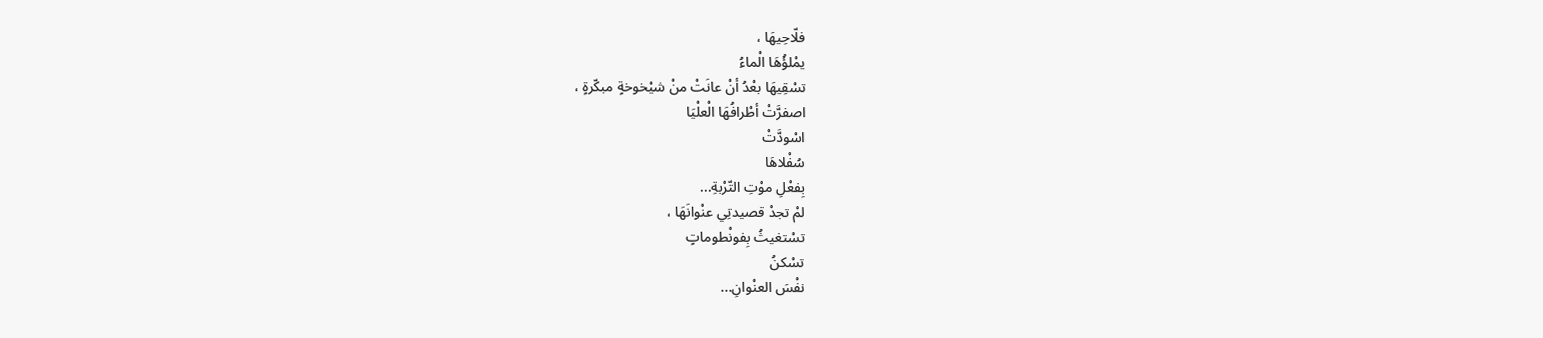فلّاحِيهَا ،
يمْلؤُهَا الْماءُ
تسْقِيهَا بعْدُ أنْ عانَتْ منْ شيْخوخةٍ مبكّرةٍ ،
اصفرَّتْ أطْرافُهَا الْعلْيَا
اسْودَّتْ
سُفْلاهَا
بِفعْلِ موْتِ التّرْبةِ...
لمْ تجدْ قصيدتِي عنْوانَهَا ،
تسْتغيثُ بِفونْطوماتٍ
تسْكنُ
نفْسَ العنْوانِ...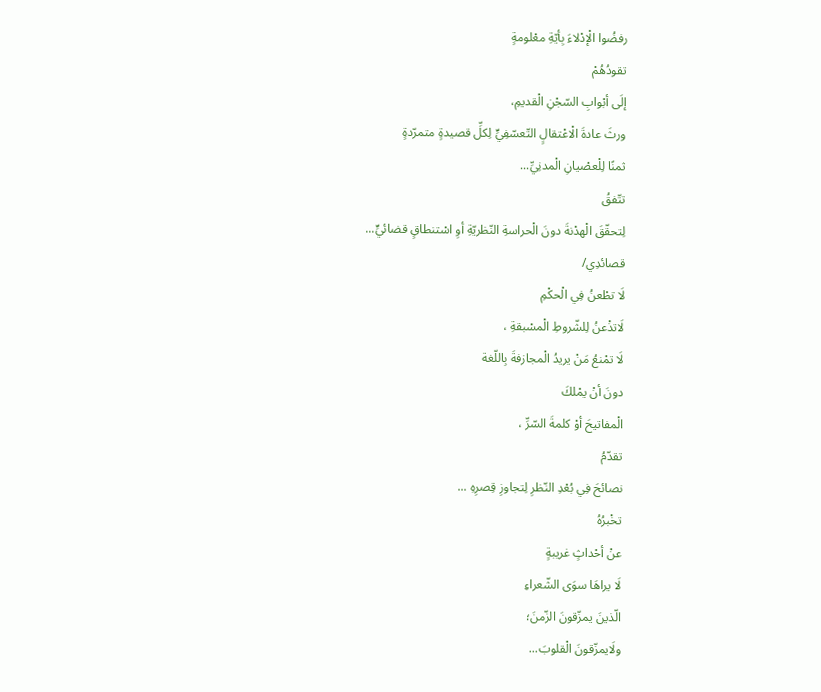رفضُوا الْإدْلاءَ بِأيّةِ معْلومةٍ
تقودُهُمْ
إلَى أبْوابِ السّجْنِ الْقديمِ،
ورثَ عادةَ الْاعْتقالٍ التّعسّفِيٍّ لِكلِّ قصيدةٍ متمرّدةٍ
ثمنًا لِلْعصْيانِ الْمدنِيِّ...
تتّفقُ
لِتحقّقَ الْهدْنةَ دونَ الْحراسةِ النّظريّةِ أوِ اسْتنطاقٍ قضائيٍّ...
قصائدِي/
لَا تطْعنُ فِي الْحكْمِ
لَاتذْعنُ لِلشّروطِ الْمسْبقةِ ،
لَا تمْنعُ مَنْ يريدُ الْمجازفةَ بِاللّغة
دونَ أنْ يمْلكَ
الْمفاتيحَ أوْ كلمةَ السّرِّ ،
تقدّمُ
نصائحَ فِي بُعْدِ النّظرِ لِتجاوزِ قِصرِهِ ...
تخْبرُهُ
عنْ أحْداثٍ غريبةٍ
لَا يراهَا سوَى الشّعراءِ
الّذينَ يمزّقونَ الزّمنَ؛
ولَايمزّقونَ الْقلوبَ...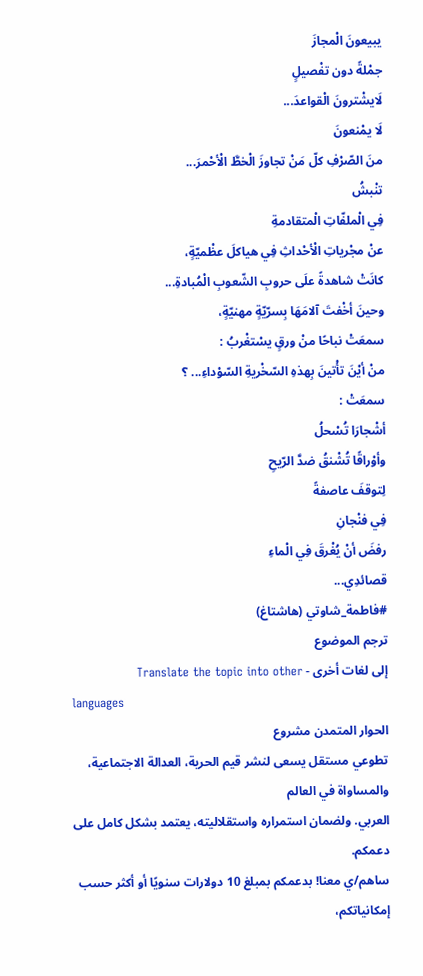يبيعونَ الْمجازَ
جمْلةً دون تفْصيلٍ
لَايشْترونَ الْقواعدَ...
لَا يمْنعونَ
منَ الصّرْفِ كلّ مَنْ تجاوزَ الْخطَّ الْأحْمرَ...
تنْبشُ
فِي الْملفّاتِ الْمتقادمةِ
عنْ مجْرياتِ الْأحْداثِ فِي هياكلَ عظْميّةٍ،
كانَتْ شاهدةً علَى حروبِ الشّعوبِ الْمُبادةِ...
وحينَ أخْفتَ آلامَهَا بِسرّيّةٍ مهنيّةٍ،
سمعَتْ نباحًا منْ ورقٍ يسْتغْربُ :
منْ أيْنَ تأْتينَ بِهذهِ السّخْريةِ السّوْداءِ... ؟
سمعَتْ :
أشْجارَا تُسْحلُ
وأوْراقًا تُشْنقُ ضدَّ الرّيحِ
لِتوقفَ عاصفةً
فِي فنْجانِ
رفضَ أنْ يُغْرقَ فِي الْماءِ
قصائدِي...
#فاطمة_شاوتي (هاشتاغ)
ترجم الموضوع
إلى لغات أخرى - Translate the topic into other
languages
الحوار المتمدن مشروع
تطوعي مستقل يسعى لنشر قيم الحرية، العدالة الاجتماعية، والمساواة في العالم
العربي. ولضمان استمراره واستقلاليته، يعتمد بشكل كامل على دعمكم.
ساهم/ي معنا! بدعمكم بمبلغ 10 دولارات سنويًا أو أكثر حسب إمكانياتكم،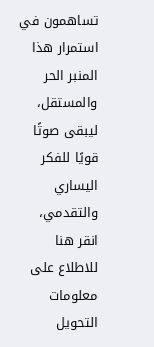تساهمون في
استمرار هذا المنبر الحر والمستقل، ليبقى صوتًا قويًا للفكر اليساري والتقدمي،
انقر هنا للاطلاع على معلومات التحويل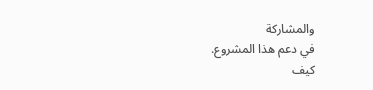والمشاركة
في دعم هذا المشروع.
كيف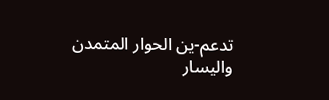تدعم-ين الحوار المتمدن واليسار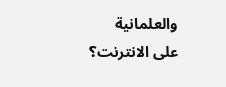والعلمانية
على الانترنت؟